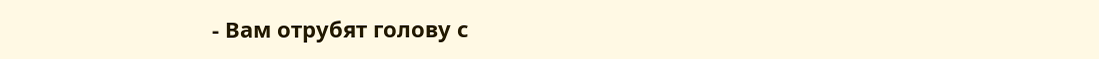- Вам отрубят голову с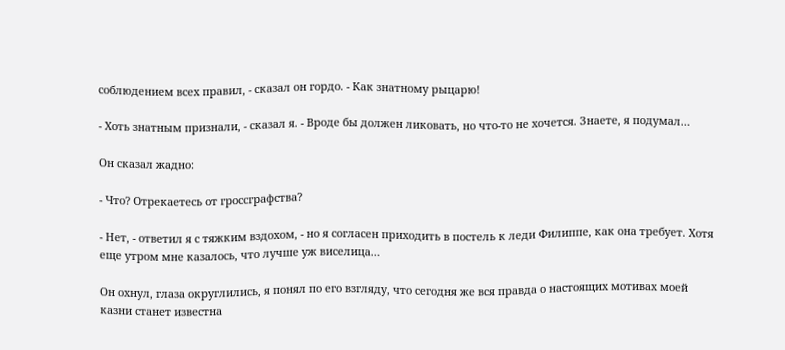соблюдением всех правил, - сказал он гордо. - Как знатному рыцарю!

- Хоть знатным признали, - сказал я. - Вроде бы должен ликовать, но что-то не хочется. Знаете, я подумал…

Он сказал жадно:

- Что? Отрекаетесь от гроссграфства?

- Нет, - ответил я с тяжким вздохом, - но я согласен приходить в постель к леди Филиппе, как она требует. Хотя еще утром мне казалось, что лучше уж виселица…

Он охнул, глаза округлились, я понял по его взгляду, что сегодня же вся правда о настоящих мотивах моей казни станет известна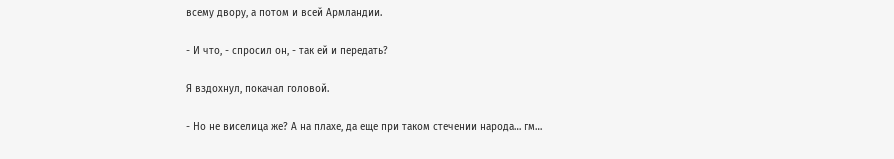всему двору, а потом и всей Армландии.

- И что, - спросил он, - так ей и передать?

Я вздохнул, покачал головой.

- Но не виселица же? А на плахе, да еще при таком стечении народа… гм…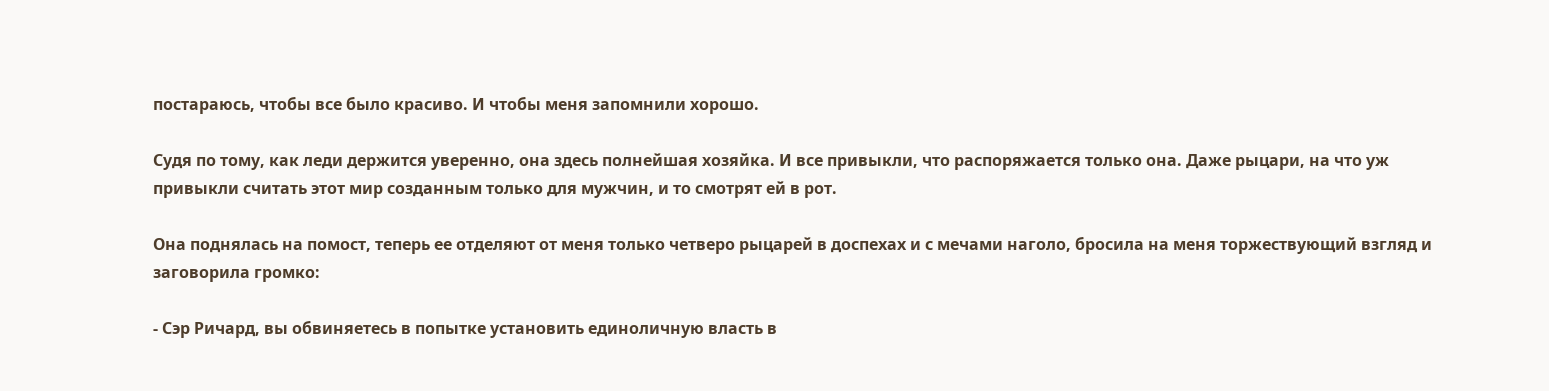постараюсь, чтобы все было красиво. И чтобы меня запомнили хорошо.

Судя по тому, как леди держится уверенно, она здесь полнейшая хозяйка. И все привыкли, что распоряжается только она. Даже рыцари, на что уж привыкли считать этот мир созданным только для мужчин, и то смотрят ей в рот.

Она поднялась на помост, теперь ее отделяют от меня только четверо рыцарей в доспехах и с мечами наголо, бросила на меня торжествующий взгляд и заговорила громко:

- Сэр Ричард, вы обвиняетесь в попытке установить единоличную власть в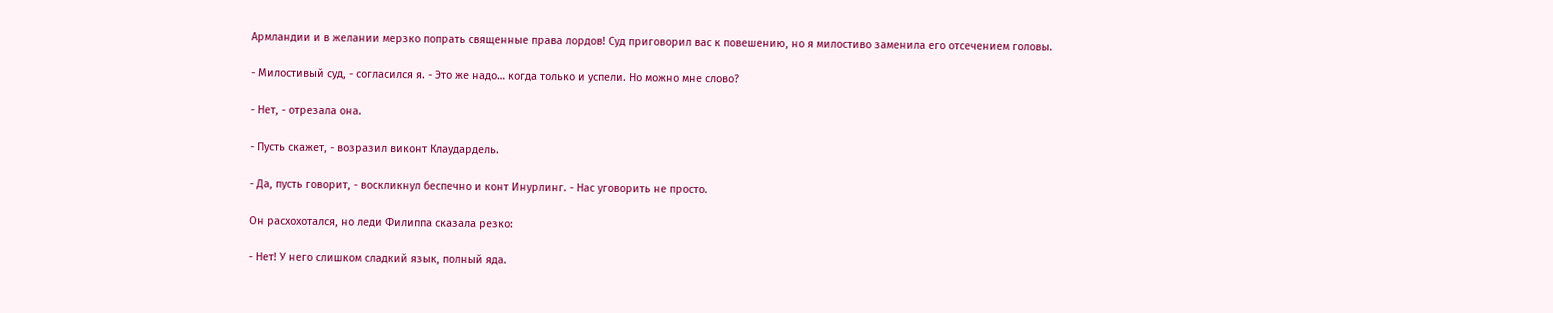Армландии и в желании мерзко попрать священные права лордов! Суд приговорил вас к повешению, но я милостиво заменила его отсечением головы.

- Милостивый суд, - согласился я. - Это же надо… когда только и успели. Но можно мне слово?

- Нет, - отрезала она.

- Пусть скажет, - возразил виконт Клаудардель.

- Да, пусть говорит, - воскликнул беспечно и конт Инурлинг. - Нас уговорить не просто.

Он расхохотался, но леди Филиппа сказала резко:

- Нет! У него слишком сладкий язык, полный яда.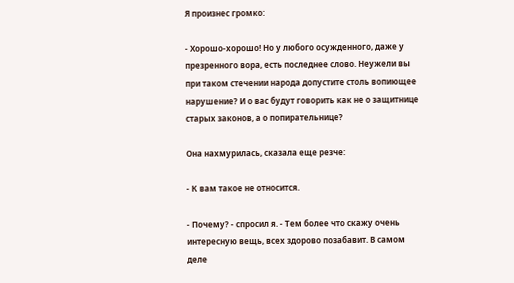Я произнес громко:

- Хорошо-хорошо! Но у любого осужденного, даже у презренного вора, есть последнее слово. Неужели вы при таком стечении народа допустите столь вопиющее нарушение? И о вас будут говорить как не о защитнице старых законов, а о попирательнице?

Она нахмурилась, сказала еще резче:

- К вам такое не относится.

- Почему? - спросил я. - Тем более что скажу очень интересную вещь, всех здорово позабавит. В самом деле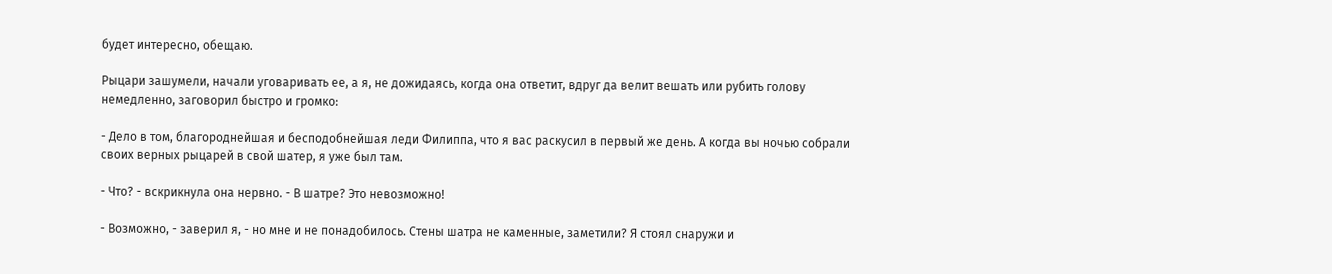будет интересно, обещаю.

Рыцари зашумели, начали уговаривать ее, а я, не дожидаясь, когда она ответит, вдруг да велит вешать или рубить голову немедленно, заговорил быстро и громко:

- Дело в том, благороднейшая и бесподобнейшая леди Филиппа, что я вас раскусил в первый же день. А когда вы ночью собрали своих верных рыцарей в свой шатер, я уже был там.

- Что? - вскрикнула она нервно. - В шатре? Это невозможно!

- Возможно, - заверил я, - но мне и не понадобилось. Стены шатра не каменные, заметили? Я стоял снаружи и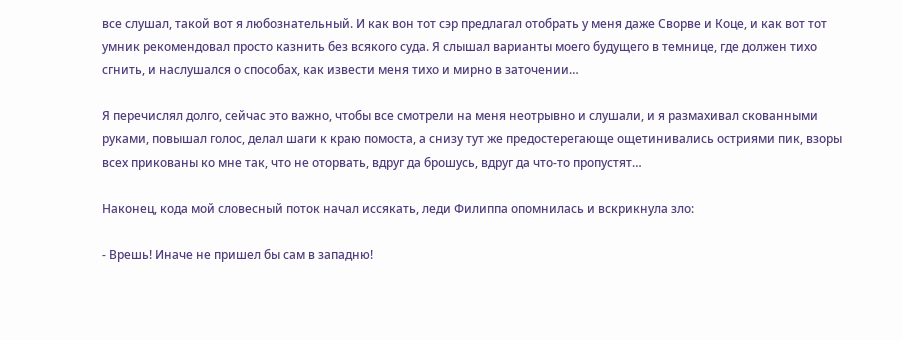все слушал, такой вот я любознательный. И как вон тот сэр предлагал отобрать у меня даже Сворве и Коце, и как вот тот умник рекомендовал просто казнить без всякого суда. Я слышал варианты моего будущего в темнице, где должен тихо сгнить, и наслушался о способах, как извести меня тихо и мирно в заточении…

Я перечислял долго, сейчас это важно, чтобы все смотрели на меня неотрывно и слушали, и я размахивал скованными руками, повышал голос, делал шаги к краю помоста, а снизу тут же предостерегающе ощетинивались остриями пик, взоры всех прикованы ко мне так, что не оторвать, вдруг да брошусь, вдруг да что-то пропустят…

Наконец, кода мой словесный поток начал иссякать, леди Филиппа опомнилась и вскрикнула зло:

- Врешь! Иначе не пришел бы сам в западню!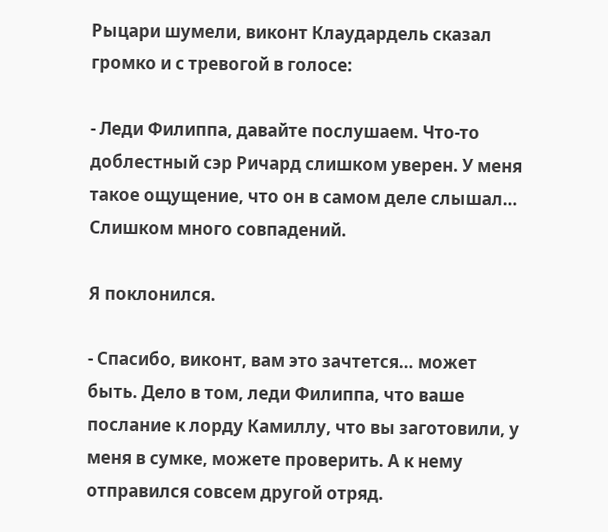Рыцари шумели, виконт Клаудардель сказал громко и с тревогой в голосе:

- Леди Филиппа, давайте послушаем. Что-то доблестный сэр Ричард слишком уверен. У меня такое ощущение, что он в самом деле слышал… Слишком много совпадений.

Я поклонился.

- Спасибо, виконт, вам это зачтется… может быть. Дело в том, леди Филиппа, что ваше послание к лорду Камиллу, что вы заготовили, у меня в сумке, можете проверить. А к нему отправился совсем другой отряд.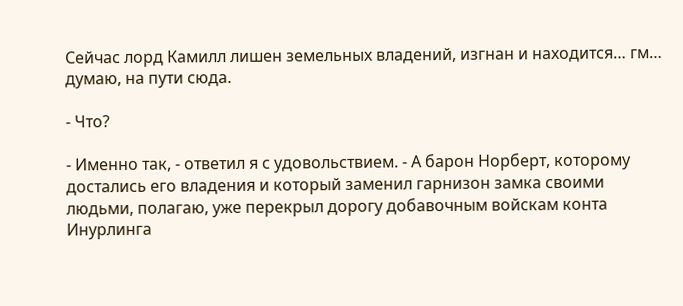Сейчас лорд Камилл лишен земельных владений, изгнан и находится… гм… думаю, на пути сюда.

- Что?

- Именно так, - ответил я с удовольствием. - А барон Норберт, которому достались его владения и который заменил гарнизон замка своими людьми, полагаю, уже перекрыл дорогу добавочным войскам конта Инурлинга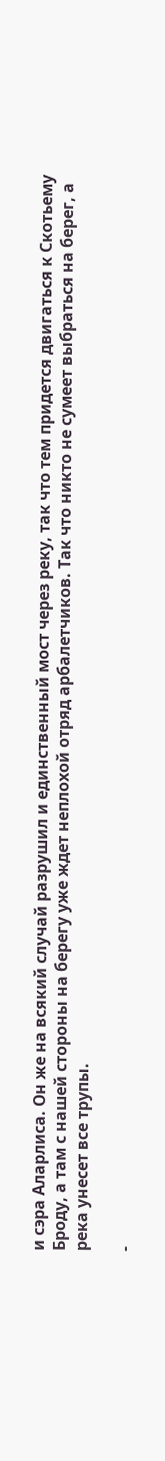и сэра Аларлиса. Он же на всякий случай разрушил и единственный мост через реку, так что тем придется двигаться к Скотьему Броду, а там с нашей стороны на берегу уже ждет неплохой отряд арбалетчиков. Так что никто не сумеет выбраться на берег, а река унесет все трупы.

-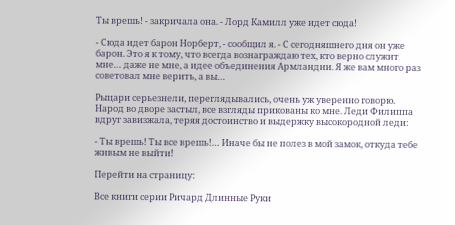Ты врешь! - закричала она. - Лорд Камилл уже идет сюда!

- Сюда идет барон Норберт, - сообщил я. - С сегодняшнего дня он уже барон. Это я к тому, что всегда вознаграждаю тех, кто верно служит мне… даже не мне, а идее объединения Армландии. Я же вам много раз советовал мне верить, а вы…

Рыцари серьезнели, переглядывались, очень уж уверенно говорю. Народ во дворе застыл, все взгляды прикованы ко мне. Леди Филиппа вдруг завизжала, теряя достоинство и выдержку высокородной леди:

- Ты врешь! Ты все врешь!… Иначе бы не полез в мой замок, откуда тебе живым не выйти!

Перейти на страницу:

Все книги серии Ричард Длинные Руки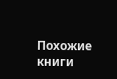Похожие книги